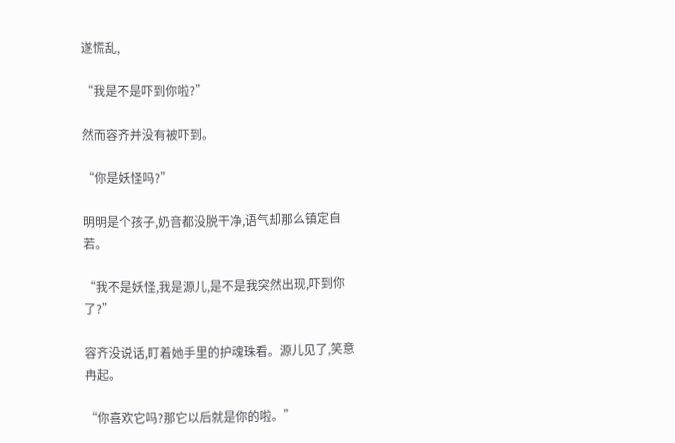遂慌乱,

“我是不是吓到你啦?”

然而容齐并没有被吓到。

“你是妖怪吗?”

明明是个孩子,奶音都没脱干净,语气却那么镇定自若。

“我不是妖怪,我是源儿,是不是我突然出现,吓到你了?”

容齐没说话,盯着她手里的护魂珠看。源儿见了,笑意冉起。

“你喜欢它吗?那它以后就是你的啦。”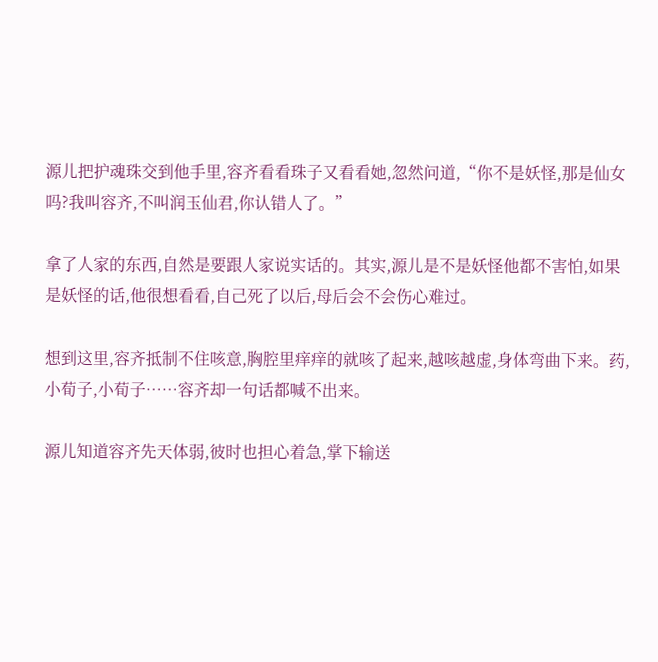源儿把护魂珠交到他手里,容齐看看珠子又看看她,忽然问道,“你不是妖怪,那是仙女吗?我叫容齐,不叫润玉仙君,你认错人了。”

拿了人家的东西,自然是要跟人家说实话的。其实,源儿是不是妖怪他都不害怕,如果是妖怪的话,他很想看看,自己死了以后,母后会不会伤心难过。

想到这里,容齐抵制不住咳意,胸腔里痒痒的就咳了起来,越咳越虚,身体弯曲下来。药,小荀子,小荀子……容齐却一句话都喊不出来。

源儿知道容齐先天体弱,彼时也担心着急,掌下输送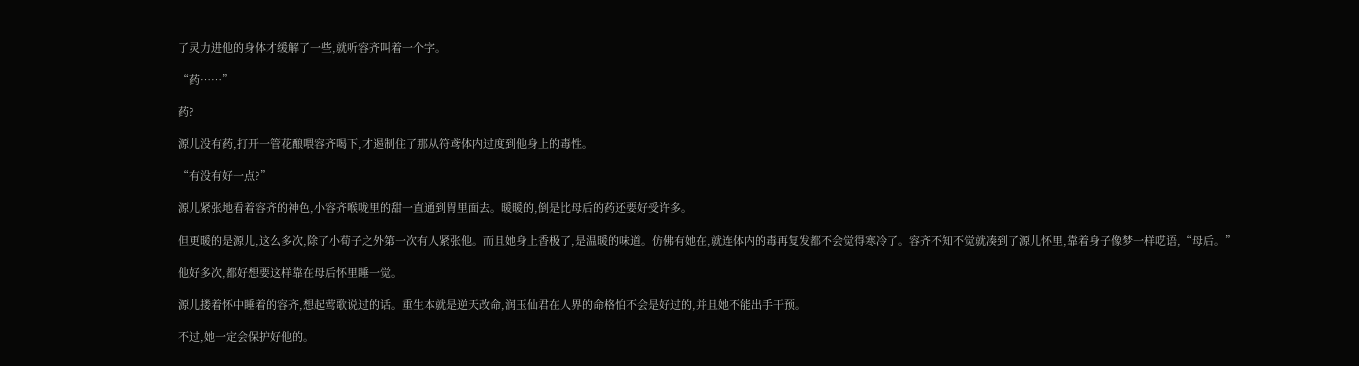了灵力进他的身体才缓解了一些,就听容齐叫着一个字。

“药……”

药?

源儿没有药,打开一管花酿喂容齐喝下,才遏制住了那从符鸢体内过度到他身上的毒性。

“有没有好一点?”

源儿紧张地看着容齐的神色,小容齐喉咙里的甜一直通到胃里面去。暖暖的,倒是比母后的药还要好受许多。

但更暖的是源儿,这么多次,除了小荀子之外第一次有人紧张他。而且她身上香极了,是温暖的味道。仿佛有她在,就连体内的毒再复发都不会觉得寒冷了。容齐不知不觉就凑到了源儿怀里,靠着身子像梦一样呓语,“母后。”

他好多次,都好想要这样靠在母后怀里睡一觉。

源儿搂着怀中睡着的容齐,想起莺歌说过的话。重生本就是逆天改命,润玉仙君在人界的命格怕不会是好过的,并且她不能出手干预。

不过,她一定会保护好他的。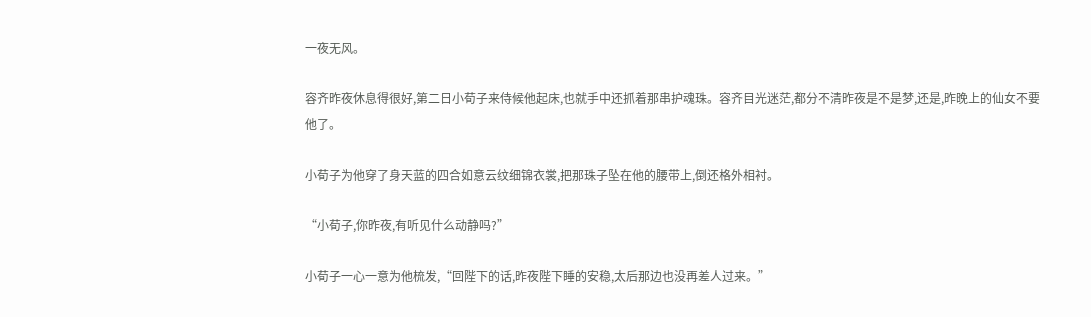一夜无风。

容齐昨夜休息得很好,第二日小荀子来侍候他起床,也就手中还抓着那串护魂珠。容齐目光迷茫,都分不清昨夜是不是梦,还是,昨晚上的仙女不要他了。

小荀子为他穿了身天蓝的四合如意云纹细锦衣裳,把那珠子坠在他的腰带上,倒还格外相衬。

“小荀子,你昨夜,有听见什么动静吗?”

小荀子一心一意为他梳发,“回陛下的话,昨夜陛下睡的安稳,太后那边也没再差人过来。”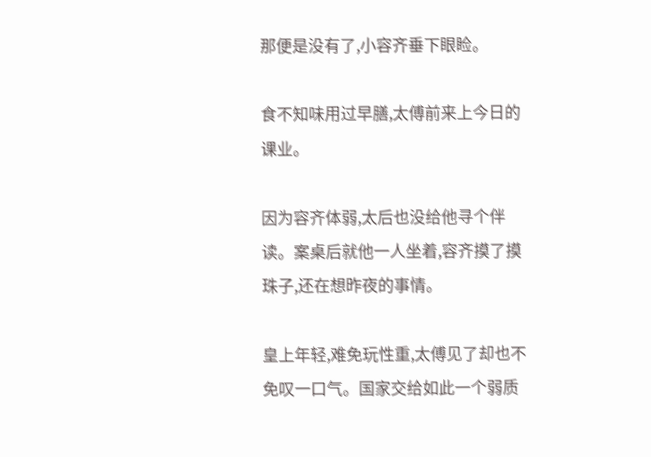那便是没有了,小容齐垂下眼睑。

食不知味用过早膳,太傅前来上今日的课业。

因为容齐体弱,太后也没给他寻个伴读。案桌后就他一人坐着,容齐摸了摸珠子,还在想昨夜的事情。

皇上年轻,难免玩性重,太傅见了却也不免叹一口气。国家交给如此一个弱质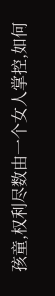孩童,权利尽数由一个女人掌控,如何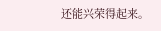还能兴荣得起来。